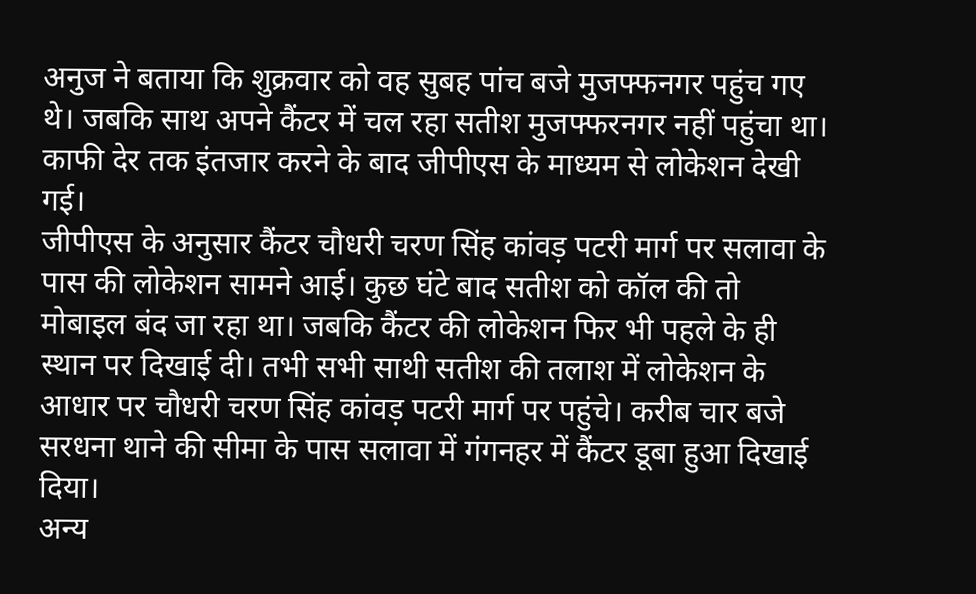अनुज ने बताया कि शुक्रवार को वह सुबह पांच बजे मुजफ्फनगर पहुंच गए थे। जबकि साथ अपने कैंटर में चल रहा सतीश मुजफ्फरनगर नहीं पहुंचा था। काफी देर तक इंतजार करने के बाद जीपीएस के माध्यम से लोकेशन देखी गई।
जीपीएस के अनुसार कैंटर चौधरी चरण सिंह कांवड़ पटरी मार्ग पर सलावा के पास की लोकेशन सामने आई। कुछ घंटे बाद सतीश को कॉल की तो मोबाइल बंद जा रहा था। जबकि कैंटर की लोकेशन फिर भी पहले के ही स्थान पर दिखाई दी। तभी सभी साथी सतीश की तलाश में लोकेशन के आधार पर चौधरी चरण सिंह कांवड़ पटरी मार्ग पर पहुंचे। करीब चार बजे सरधना थाने की सीमा के पास सलावा में गंगनहर में कैंटर डूबा हुआ दिखाई दिया।
अन्य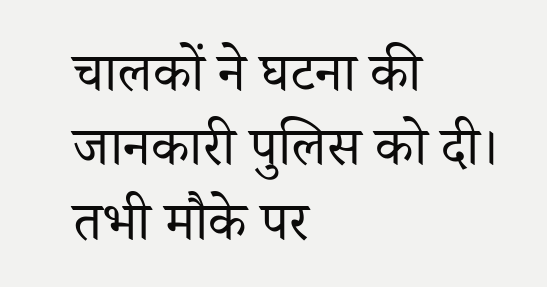चालकों ने घटना की जानकारी पुलिस को दी। तभी मौके पर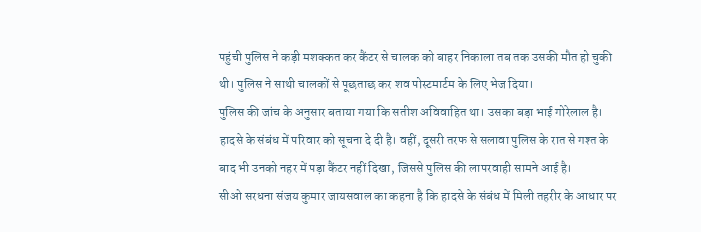पहुंची पुलिस ने कड़ी मशक्कत कर कैंटर से चालक को बाहर निकाला तब तक उसकी मौत हो चुकी थी। पुलिस ने साथी चालकों से पूछताछ कर शव पोस्टमार्टम के लिए भेज दिया।
पुलिस की जांच के अनुसार बताया गया कि सतीश अविवाहित था। उसका बड़ा भाई गोरेलाल है। हादसे के संबंध में परिवार को सूचना दे दी है। वहीं, दूसरी तरफ से सलावा पुलिस के रात से गश्त के बाद भी उनको नहर में पड़ा कैंटर नहीं दिखा, जिससे पुलिस की लापरवाही सामने आई है।
सीओ सरधना संजय कुमार जायसवाल का कहना है कि हादसे के संबंध में मिली तहरीर के आधार पर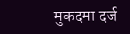मुकदमा दर्ज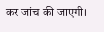कर जांच की जाएगी।